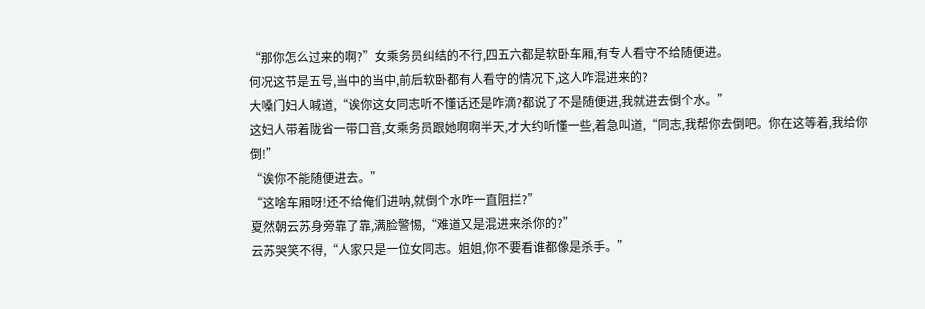“那你怎么过来的啊?”女乘务员纠结的不行,四五六都是软卧车厢,有专人看守不给随便进。
何况这节是五号,当中的当中,前后软卧都有人看守的情况下,这人咋混进来的?
大嗓门妇人喊道,“诶你这女同志听不懂话还是咋滴?都说了不是随便进,我就进去倒个水。”
这妇人带着陇省一带口音,女乘务员跟她啊啊半天,才大约听懂一些,着急叫道,“同志,我帮你去倒吧。你在这等着,我给你倒!”
“诶你不能随便进去。”
“这啥车厢呀!还不给俺们进呐,就倒个水咋一直阻拦?”
夏然朝云苏身旁靠了靠,满脸警惕,“难道又是混进来杀你的?”
云苏哭笑不得,“人家只是一位女同志。姐姐,你不要看谁都像是杀手。”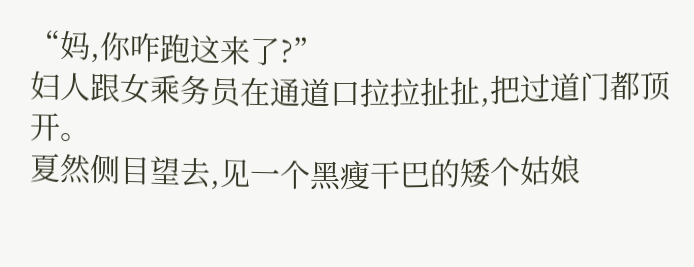“妈,你咋跑这来了?”
妇人跟女乘务员在通道口拉拉扯扯,把过道门都顶开。
夏然侧目望去,见一个黑瘦干巴的矮个姑娘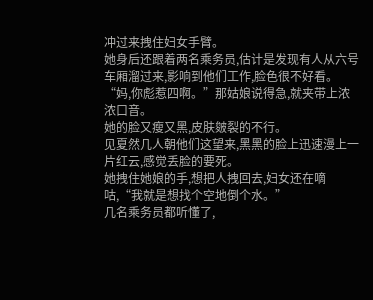冲过来拽住妇女手臂。
她身后还跟着两名乘务员,估计是发现有人从六号车厢溜过来,影响到他们工作,脸色很不好看。
“妈,你彪惹四啊。”那姑娘说得急,就夹带上浓浓口音。
她的脸又瘦又黑,皮肤皴裂的不行。
见夏然几人朝他们这望来,黑黑的脸上迅速漫上一片红云,感觉丢脸的要死。
她拽住她娘的手,想把人拽回去,妇女还在嘀咕,“我就是想找个空地倒个水。”
几名乘务员都听懂了,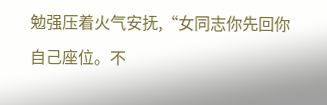勉强压着火气安抚,“女同志你先回你自己座位。不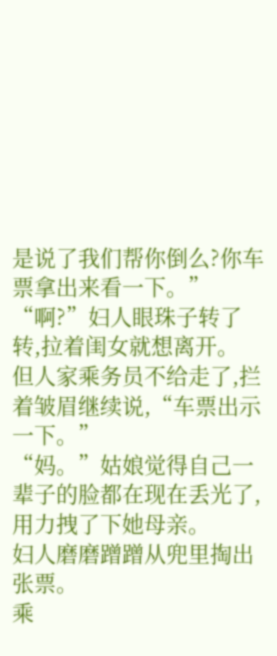是说了我们帮你倒么?你车票拿出来看一下。”
“啊?”妇人眼珠子转了转,拉着闺女就想离开。
但人家乘务员不给走了,拦着皱眉继续说,“车票出示一下。”
“妈。”姑娘觉得自己一辈子的脸都在现在丢光了,用力拽了下她母亲。
妇人磨磨蹭蹭从兜里掏出张票。
乘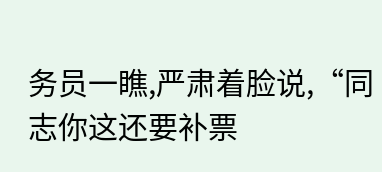务员一瞧,严肃着脸说,“同志你这还要补票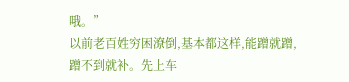哦。”
以前老百姓穷困潦倒,基本都这样,能蹭就蹭,蹭不到就补。先上车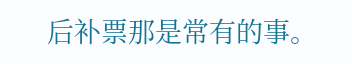后补票那是常有的事。